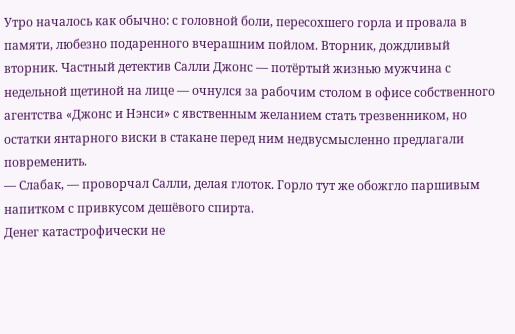Утро началось как обычно: с головной боли, пересохшего горла и провала в памяти, любезно подаренного вчерашним пойлом. Вторник, дождливый вторник. Частный детектив Салли Джонс — потёртый жизнью мужчина с недельной щетиной на лице — очнулся за рабочим столом в офисе собственного агентства «Джонс и Нэнси» с явственным желанием стать трезвенником, но остатки янтарного виски в стакане перед ним недвусмысленно предлагали повременить.
— Слабак, — проворчал Салли, делая глоток. Горло тут же обожгло паршивым напитком с привкусом дешёвого спирта.
Денег катастрофически не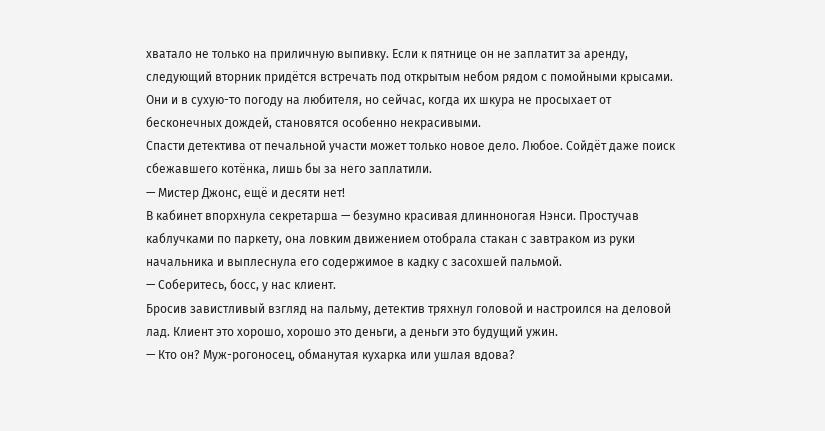хватало не только на приличную выпивку. Если к пятнице он не заплатит за аренду, следующий вторник придётся встречать под открытым небом рядом с помойными крысами. Они и в сухую-то погоду на любителя, но сейчас, когда их шкура не просыхает от бесконечных дождей, становятся особенно некрасивыми.
Спасти детектива от печальной участи может только новое дело. Любое. Сойдёт даже поиск сбежавшего котёнка, лишь бы за него заплатили.
— Мистер Джонс, ещё и десяти нет!
В кабинет впорхнула секретарша — безумно красивая длинноногая Нэнси. Простучав каблучками по паркету, она ловким движением отобрала стакан с завтраком из руки начальника и выплеснула его содержимое в кадку с засохшей пальмой.
— Соберитесь, босс, у нас клиент.
Бросив завистливый взгляд на пальму, детектив тряхнул головой и настроился на деловой лад. Клиент это хорошо, хорошо это деньги, а деньги это будущий ужин.
— Кто он? Муж-рогоносец, обманутая кухарка или ушлая вдова?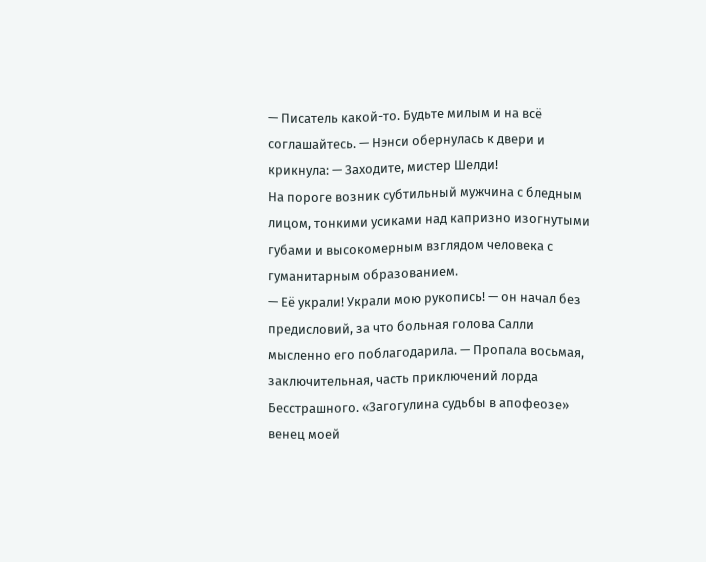— Писатель какой-то. Будьте милым и на всё соглашайтесь. — Нэнси обернулась к двери и крикнула: — Заходите, мистер Шелди!
На пороге возник субтильный мужчина с бледным лицом, тонкими усиками над капризно изогнутыми губами и высокомерным взглядом человека с гуманитарным образованием.
— Её украли! Украли мою рукопись! — он начал без предисловий, за что больная голова Салли мысленно его поблагодарила. — Пропала восьмая, заключительная, часть приключений лорда Бесстрашного. «Загогулина судьбы в апофеозе» венец моей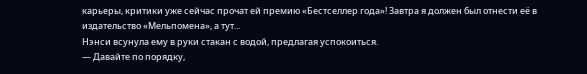карьеры, критики уже сейчас прочат ей премию «Бестселлер года»! Завтра я должен был отнести её в издательство «Мельпомена», а тут...
Нэнси всунула ему в руки стакан с водой, предлагая успокоиться.
— Давайте по порядку,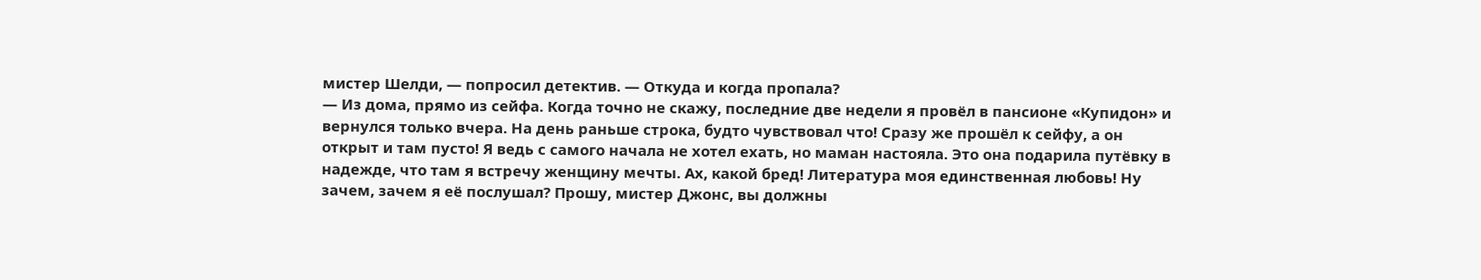мистер Шелди, — попросил детектив. — Откуда и когда пропала?
— Из дома, прямо из сейфа. Когда точно не скажу, последние две недели я провёл в пансионе «Купидон» и вернулся только вчера. На день раньше строка, будто чувствовал что! Сразу же прошёл к сейфу, а он открыт и там пусто! Я ведь с самого начала не хотел ехать, но маман настояла. Это она подарила путёвку в надежде, что там я встречу женщину мечты. Ах, какой бред! Литература моя единственная любовь! Ну зачем, зачем я её послушал? Прошу, мистер Джонс, вы должны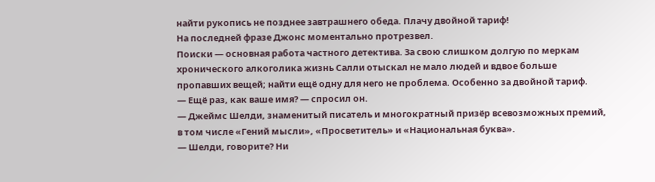найти рукопись не позднее завтрашнего обеда. Плачу двойной тариф!
На последней фразе Джонс моментально протрезвел.
Поиски — основная работа частного детектива. За свою слишком долгую по меркам хронического алкоголика жизнь Салли отыскал не мало людей и вдвое больше пропавших вещей; найти ещё одну для него не проблема. Особенно за двойной тариф.
— Ещё раз, как ваше имя? — спросил он.
— Джеймс Шелди, знаменитый писатель и многократный призёр всевозможных премий, в том числе «Гений мысли», «Просветитель» и «Национальная буква».
— Шелди, говорите? Ни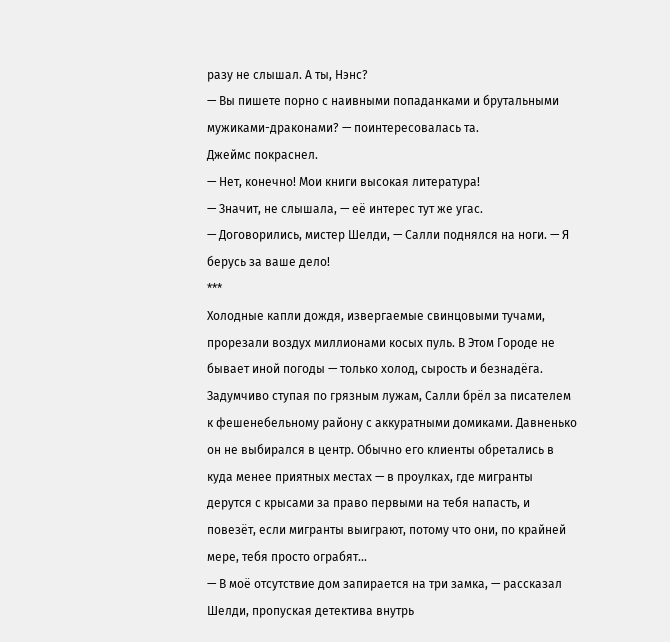разу не слышал. А ты, Нэнс?
— Вы пишете порно с наивными попаданками и брутальными мужиками-драконами? — поинтересовалась та.
Джеймс покраснел.
— Нет, конечно! Мои книги высокая литература!
— Значит, не слышала, — её интерес тут же угас.
— Договорились, мистер Шелди, — Салли поднялся на ноги. — Я берусь за ваше дело!
***
Холодные капли дождя, извергаемые свинцовыми тучами, прорезали воздух миллионами косых пуль. В Этом Городе не бывает иной погоды — только холод, сырость и безнадёга. Задумчиво ступая по грязным лужам, Салли брёл за писателем к фешенебельному району с аккуратными домиками. Давненько он не выбирался в центр. Обычно его клиенты обретались в куда менее приятных местах — в проулках, где мигранты дерутся с крысами за право первыми на тебя напасть, и повезёт, если мигранты выиграют, потому что они, по крайней мере, тебя просто ограбят...
— В моё отсутствие дом запирается на три замка, — рассказал Шелди, пропуская детектива внутрь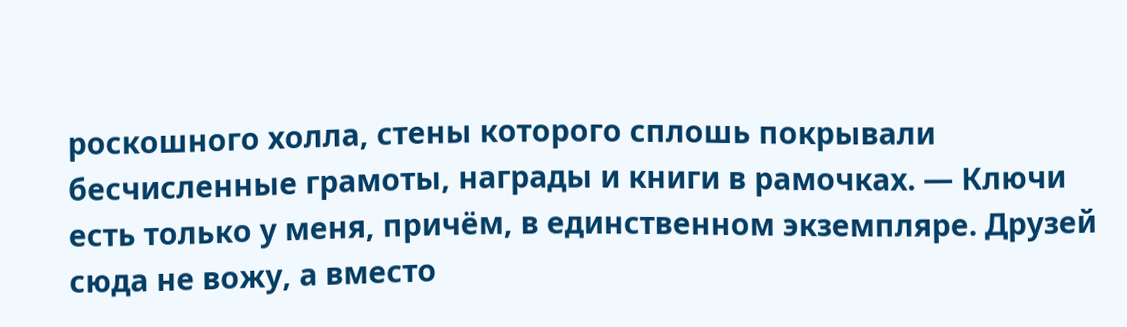роскошного холла, стены которого сплошь покрывали бесчисленные грамоты, награды и книги в рамочках. — Ключи есть только у меня, причём, в единственном экземпляре. Друзей сюда не вожу, а вместо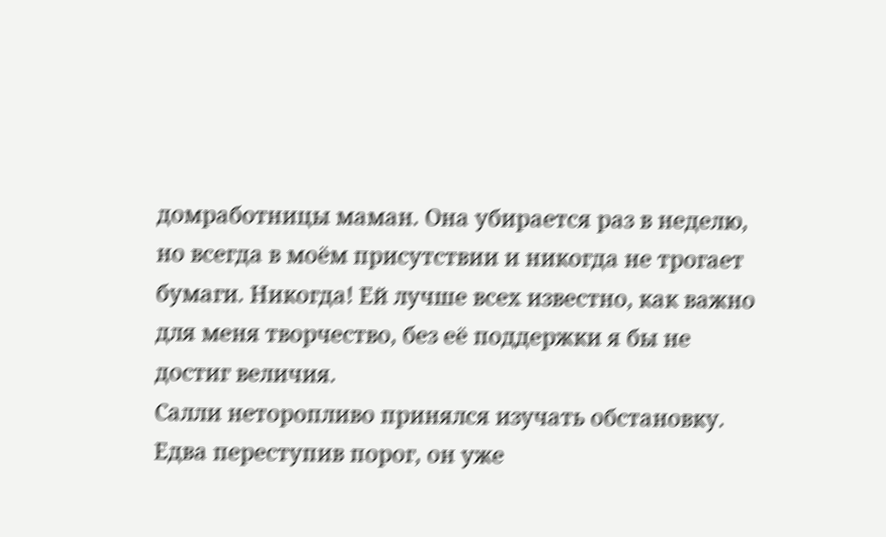домработницы маман. Она убирается раз в неделю, но всегда в моём присутствии и никогда не трогает бумаги. Никогда! Ей лучше всех известно, как важно для меня творчество, без её поддержки я бы не достиг величия.
Салли неторопливо принялся изучать обстановку. Едва переступив порог, он уже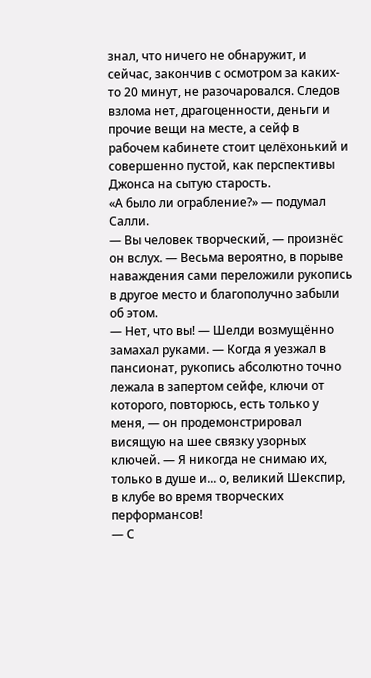знал, что ничего не обнаружит, и сейчас, закончив с осмотром за каких-то 20 минут, не разочаровался. Следов взлома нет, драгоценности, деньги и прочие вещи на месте, а сейф в рабочем кабинете стоит целёхонький и совершенно пустой, как перспективы Джонса на сытую старость.
«А было ли ограбление?» — подумал Салли.
— Вы человек творческий, — произнёс он вслух. — Весьма вероятно, в порыве наваждения сами переложили рукопись в другое место и благополучно забыли об этом.
— Нет, что вы! — Шелди возмущённо замахал руками. — Когда я уезжал в пансионат, рукопись абсолютно точно лежала в запертом сейфе, ключи от которого, повторюсь, есть только у меня, — он продемонстрировал висящую на шее связку узорных ключей. — Я никогда не снимаю их, только в душе и... о, великий Шекспир, в клубе во время творческих перформансов!
— С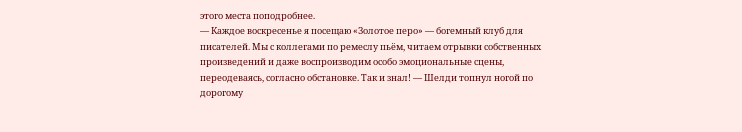этого места поподробнее.
— Каждое воскресенье я посещаю «Золотое перо» — богемный клуб для писателей. Мы с коллегами по ремеслу пьём, читаем отрывки собственных произведений и даже воспроизводим особо эмоциональные сцены, переодеваясь, согласно обстановке. Так и знал! — Шелди топнул ногой по дорогому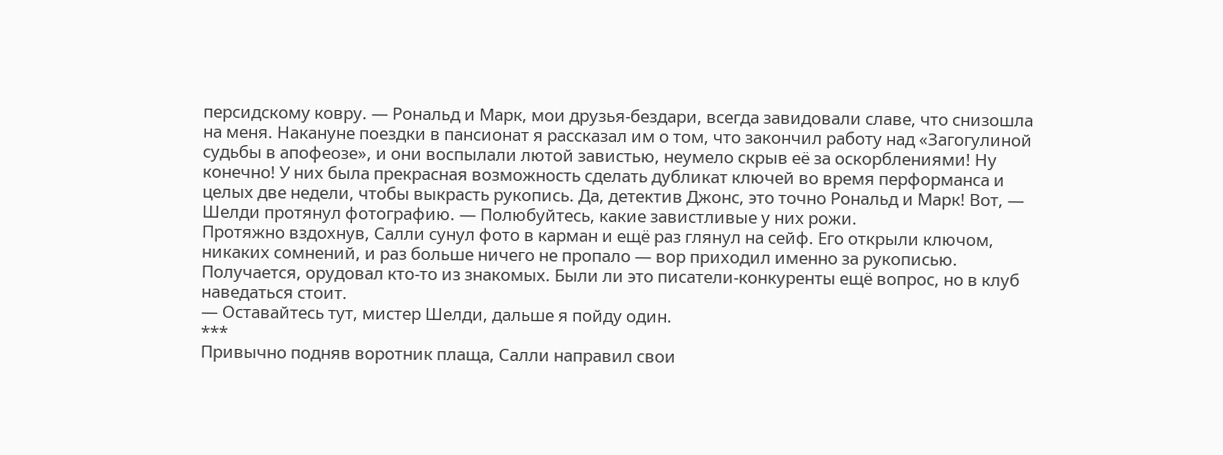персидскому ковру. — Рональд и Марк, мои друзья-бездари, всегда завидовали славе, что снизошла на меня. Накануне поездки в пансионат я рассказал им о том, что закончил работу над «Загогулиной судьбы в апофеозе», и они воспылали лютой завистью, неумело скрыв её за оскорблениями! Ну конечно! У них была прекрасная возможность сделать дубликат ключей во время перформанса и целых две недели, чтобы выкрасть рукопись. Да, детектив Джонс, это точно Рональд и Марк! Вот, — Шелди протянул фотографию. — Полюбуйтесь, какие завистливые у них рожи.
Протяжно вздохнув, Салли сунул фото в карман и ещё раз глянул на сейф. Его открыли ключом, никаких сомнений, и раз больше ничего не пропало — вор приходил именно за рукописью. Получается, орудовал кто-то из знакомых. Были ли это писатели-конкуренты ещё вопрос, но в клуб наведаться стоит.
— Оставайтесь тут, мистер Шелди, дальше я пойду один.
***
Привычно подняв воротник плаща, Салли направил свои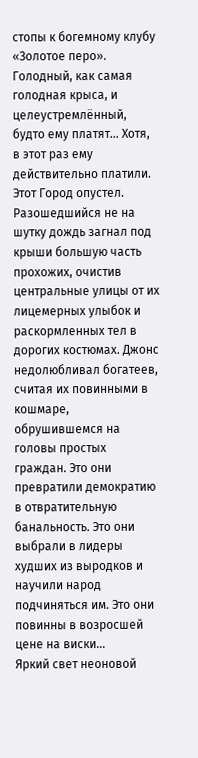стопы к богемному клубу «Золотое перо». Голодный, как самая голодная крыса, и целеустремлённый, будто ему платят... Хотя, в этот раз ему действительно платили.
Этот Город опустел. Разошедшийся не на шутку дождь загнал под крыши большую часть прохожих, очистив центральные улицы от их лицемерных улыбок и раскормленных тел в дорогих костюмах. Джонс недолюбливал богатеев, считая их повинными в кошмаре, обрушившемся на головы простых граждан. Это они превратили демократию в отвратительную банальность. Это они выбрали в лидеры худших из выродков и научили народ подчиняться им. Это они повинны в возросшей цене на виски...
Яркий свет неоновой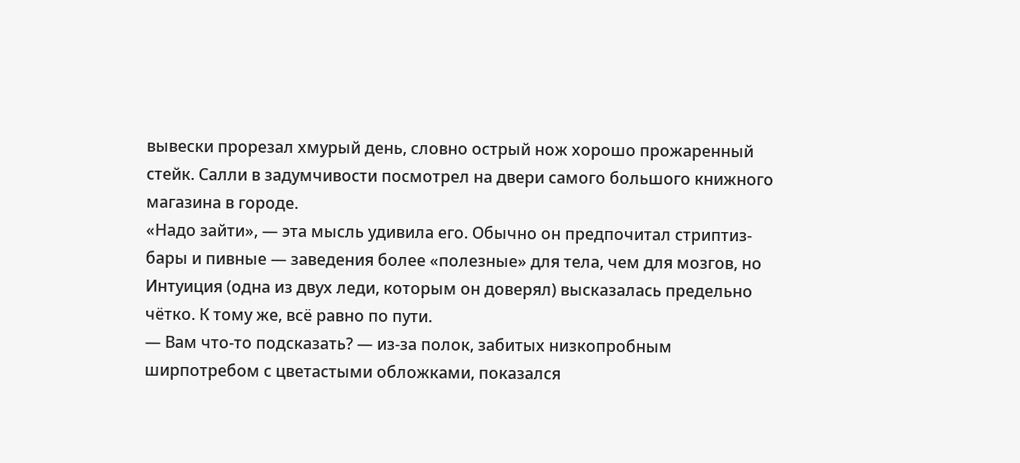вывески прорезал хмурый день, словно острый нож хорошо прожаренный стейк. Салли в задумчивости посмотрел на двери самого большого книжного магазина в городе.
«Надо зайти», — эта мысль удивила его. Обычно он предпочитал стриптиз-бары и пивные — заведения более «полезные» для тела, чем для мозгов, но Интуиция (одна из двух леди, которым он доверял) высказалась предельно чётко. К тому же, всё равно по пути.
— Вам что-то подсказать? — из-за полок, забитых низкопробным ширпотребом с цветастыми обложками, показался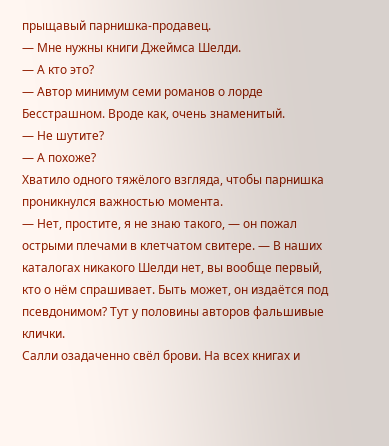прыщавый парнишка-продавец.
— Мне нужны книги Джеймса Шелди.
— А кто это?
— Автор минимум семи романов о лорде Бесстрашном. Вроде как, очень знаменитый.
— Не шутите?
— А похоже?
Хватило одного тяжёлого взгляда, чтобы парнишка проникнулся важностью момента.
— Нет, простите, я не знаю такого, — он пожал острыми плечами в клетчатом свитере. — В наших каталогах никакого Шелди нет, вы вообще первый, кто о нём спрашивает. Быть может, он издаётся под псевдонимом? Тут у половины авторов фальшивые клички.
Салли озадаченно свёл брови. На всех книгах и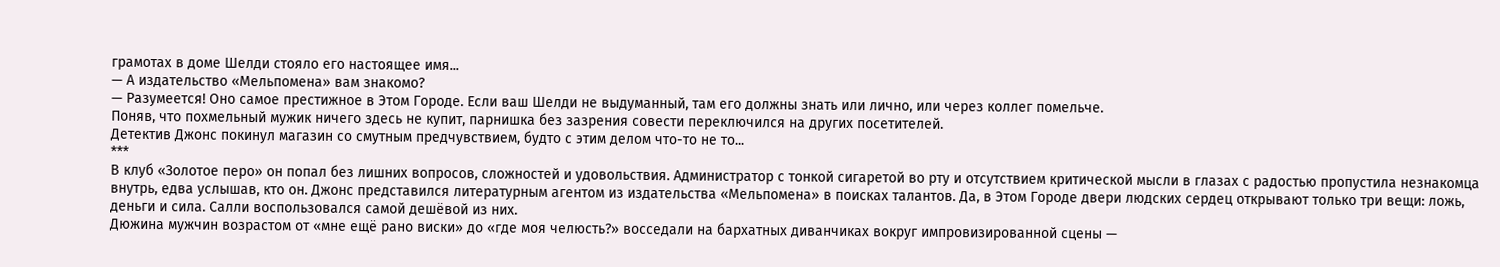грамотах в доме Шелди стояло его настоящее имя...
— А издательство «Мельпомена» вам знакомо?
— Разумеется! Оно самое престижное в Этом Городе. Если ваш Шелди не выдуманный, там его должны знать или лично, или через коллег помельче.
Поняв, что похмельный мужик ничего здесь не купит, парнишка без зазрения совести переключился на других посетителей.
Детектив Джонс покинул магазин со смутным предчувствием, будто с этим делом что-то не то...
***
В клуб «Золотое перо» он попал без лишних вопросов, сложностей и удовольствия. Администратор с тонкой сигаретой во рту и отсутствием критической мысли в глазах с радостью пропустила незнакомца внутрь, едва услышав, кто он. Джонс представился литературным агентом из издательства «Мельпомена» в поисках талантов. Да, в Этом Городе двери людских сердец открывают только три вещи: ложь, деньги и сила. Салли воспользовался самой дешёвой из них.
Дюжина мужчин возрастом от «мне ещё рано виски» до «где моя челюсть?» восседали на бархатных диванчиках вокруг импровизированной сцены —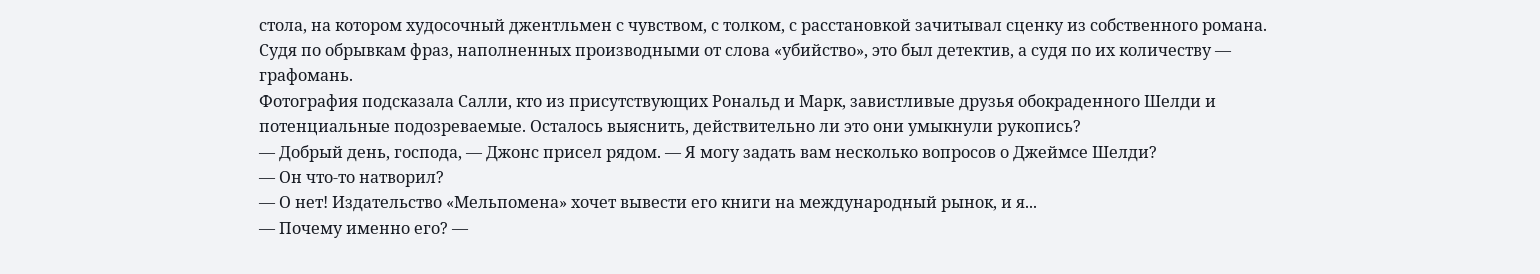стола, на котором худосочный джентльмен с чувством, с толком, с расстановкой зачитывал сценку из собственного романа. Судя по обрывкам фраз, наполненных производными от слова «убийство», это был детектив, а судя по их количеству — графомань.
Фотография подсказала Салли, кто из присутствующих Рональд и Марк, завистливые друзья обокраденного Шелди и потенциальные подозреваемые. Осталось выяснить, действительно ли это они умыкнули рукопись?
— Добрый день, господа, — Джонс присел рядом. — Я могу задать вам несколько вопросов о Джеймсе Шелди?
— Он что-то натворил?
— О нет! Издательство «Мельпомена» хочет вывести его книги на международный рынок, и я...
— Почему именно его? —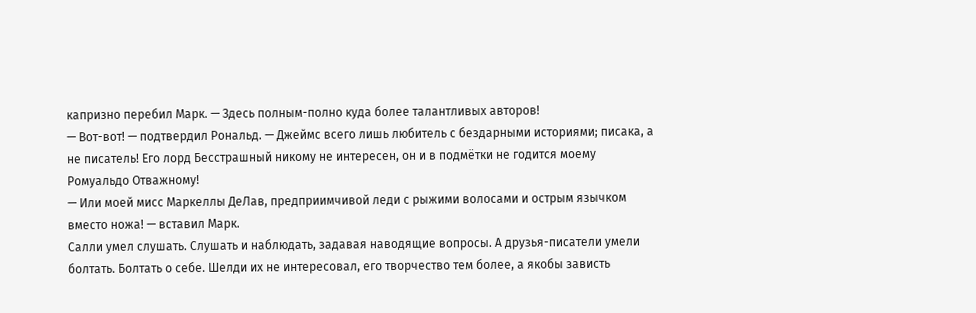капризно перебил Марк. — Здесь полным-полно куда более талантливых авторов!
— Вот-вот! — подтвердил Рональд. — Джеймс всего лишь любитель с бездарными историями; писака, а не писатель! Его лорд Бесстрашный никому не интересен, он и в подмётки не годится моему Ромуальдо Отважному!
— Или моей мисс Маркеллы ДеЛав, предприимчивой леди с рыжими волосами и острым язычком вместо ножа! — вставил Марк.
Салли умел слушать. Слушать и наблюдать, задавая наводящие вопросы. А друзья-писатели умели болтать. Болтать о себе. Шелди их не интересовал, его творчество тем более, а якобы зависть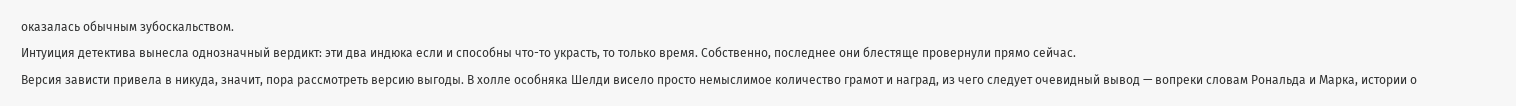оказалась обычным зубоскальством.
Интуиция детектива вынесла однозначный вердикт: эти два индюка если и способны что-то украсть, то только время. Собственно, последнее они блестяще провернули прямо сейчас.
Версия зависти привела в никуда, значит, пора рассмотреть версию выгоды. В холле особняка Шелди висело просто немыслимое количество грамот и наград, из чего следует очевидный вывод — вопреки словам Рональда и Марка, истории о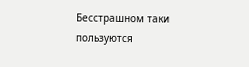Бесстрашном таки пользуются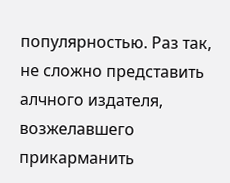популярностью. Раз так, не сложно представить алчного издателя, возжелавшего прикарманить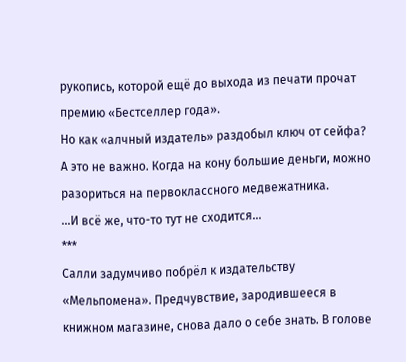рукопись, которой ещё до выхода из печати прочат премию «Бестселлер года».
Но как «алчный издатель» раздобыл ключ от сейфа?
А это не важно. Когда на кону большие деньги, можно разориться на первоклассного медвежатника.
...И всё же, что-то тут не сходится...
***
Салли задумчиво побрёл к издательству «Мельпомена». Предчувствие, зародившееся в книжном магазине, снова дало о себе знать. В голове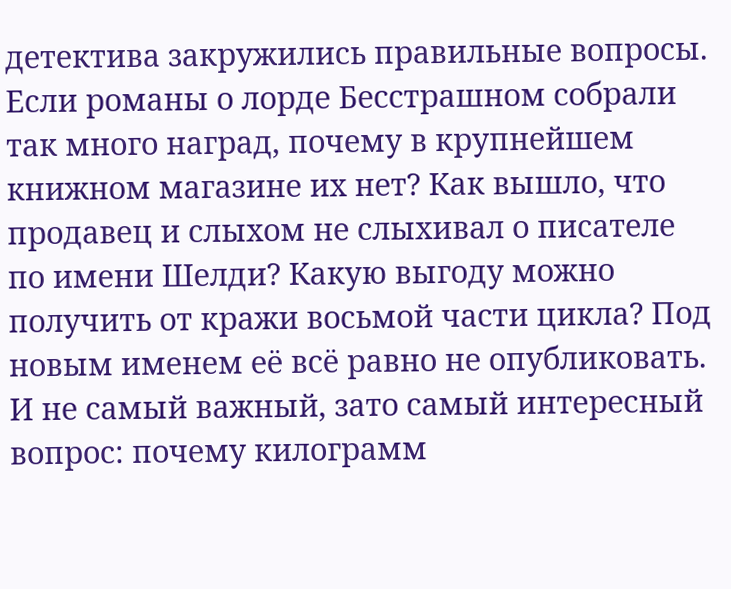детектива закружились правильные вопросы. Если романы о лорде Бесстрашном собрали так много наград, почему в крупнейшем книжном магазине их нет? Как вышло, что продавец и слыхом не слыхивал о писателе по имени Шелди? Какую выгоду можно получить от кражи восьмой части цикла? Под новым именем её всё равно не опубликовать. И не самый важный, зато самый интересный вопрос: почему килограмм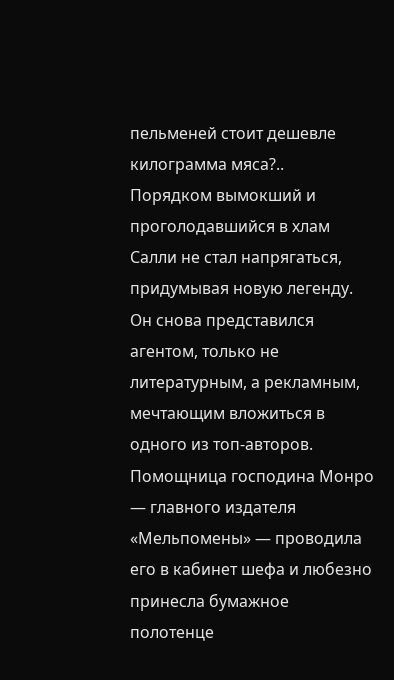пельменей стоит дешевле килограмма мяса?..
Порядком вымокший и проголодавшийся в хлам Салли не стал напрягаться, придумывая новую легенду. Он снова представился агентом, только не литературным, а рекламным, мечтающим вложиться в одного из топ-авторов. Помощница господина Монро — главного издателя «Мельпомены» — проводила его в кабинет шефа и любезно принесла бумажное полотенце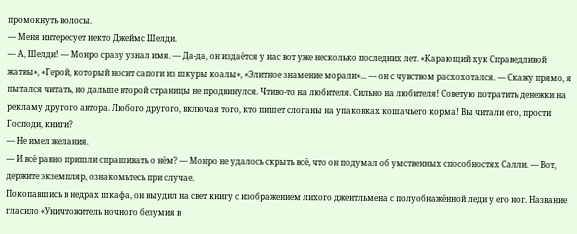промокнуть волосы.
— Меня интересует некто Джеймс Шелди.
— А, Шелди! — Монро сразу узнал имя. — Да-да, он издаётся у нас вот уже несколько последних лет. «Карающий хук Справедливой жатвы», «Герой, который носит сапоги из шкуры коалы», «Элитное знамение морали»... — он с чувством расхохотался. — Скажу прямо, я пытался читать, но дальше второй страницы не продвинулся. Чтиво-то на любителя. Сильно на любителя! Советую потратить денежки на рекламу другого автора. Любого другого, включая того, кто пишет слоганы на упаковках кошачьего корма! Вы читали его, прости Господи, книги?
— Не имел желания.
— И всё равно пришли спрашивать о нём? — Монро не удалось скрыть всё, что он подумал об умственных способностях Салли. — Вот, держите экземпляр, ознакомьтесь при случае.
Покопавшись в недрах шкафа, он выудил на свет книгу с изображением лихого джентльмена с полуобнажённой леди у его ног. Название гласило «Уничтожитель ночного безумия в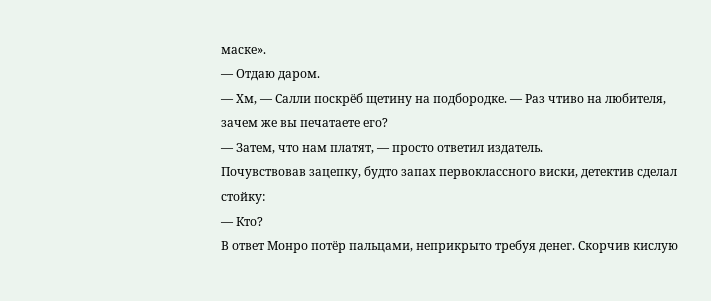маске».
— Отдаю даром.
— Хм, — Салли поскрёб щетину на подбородке. — Раз чтиво на любителя, зачем же вы печатаете его?
— Затем, что нам платят, — просто ответил издатель.
Почувствовав зацепку, будто запах первоклассного виски, детектив сделал стойку:
— Кто?
В ответ Монро потёр пальцами, неприкрыто требуя денег. Скорчив кислую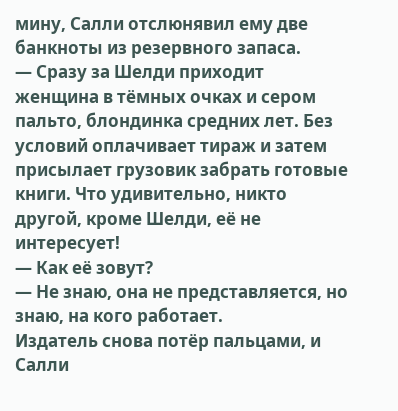мину, Салли отслюнявил ему две банкноты из резервного запаса.
— Сразу за Шелди приходит женщина в тёмных очках и сером пальто, блондинка средних лет. Без условий оплачивает тираж и затем присылает грузовик забрать готовые книги. Что удивительно, никто другой, кроме Шелди, её не интересует!
— Как её зовут?
— Не знаю, она не представляется, но знаю, на кого работает.
Издатель снова потёр пальцами, и Салли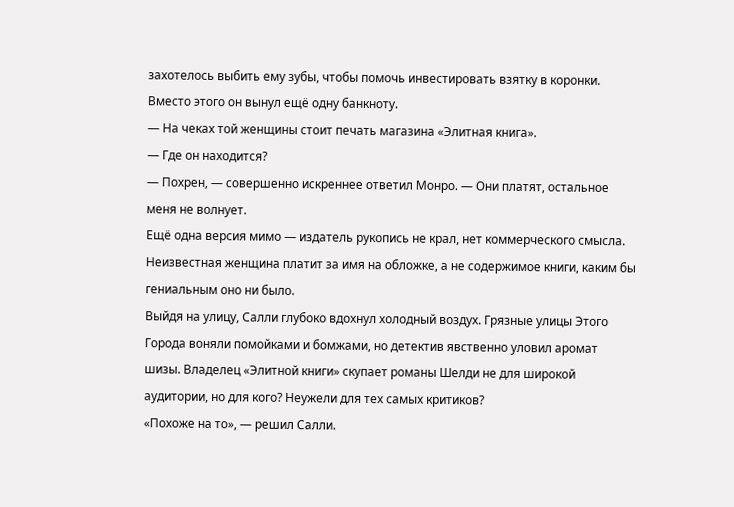захотелось выбить ему зубы, чтобы помочь инвестировать взятку в коронки. Вместо этого он вынул ещё одну банкноту.
— На чеках той женщины стоит печать магазина «Элитная книга».
— Где он находится?
— Похрен, — совершенно искреннее ответил Монро. — Они платят, остальное меня не волнует.
Ещё одна версия мимо — издатель рукопись не крал, нет коммерческого смысла. Неизвестная женщина платит за имя на обложке, а не содержимое книги, каким бы гениальным оно ни было.
Выйдя на улицу, Салли глубоко вдохнул холодный воздух. Грязные улицы Этого Города воняли помойками и бомжами, но детектив явственно уловил аромат шизы. Владелец «Элитной книги» скупает романы Шелди не для широкой аудитории, но для кого? Неужели для тех самых критиков?
«Похоже на то», — решил Салли.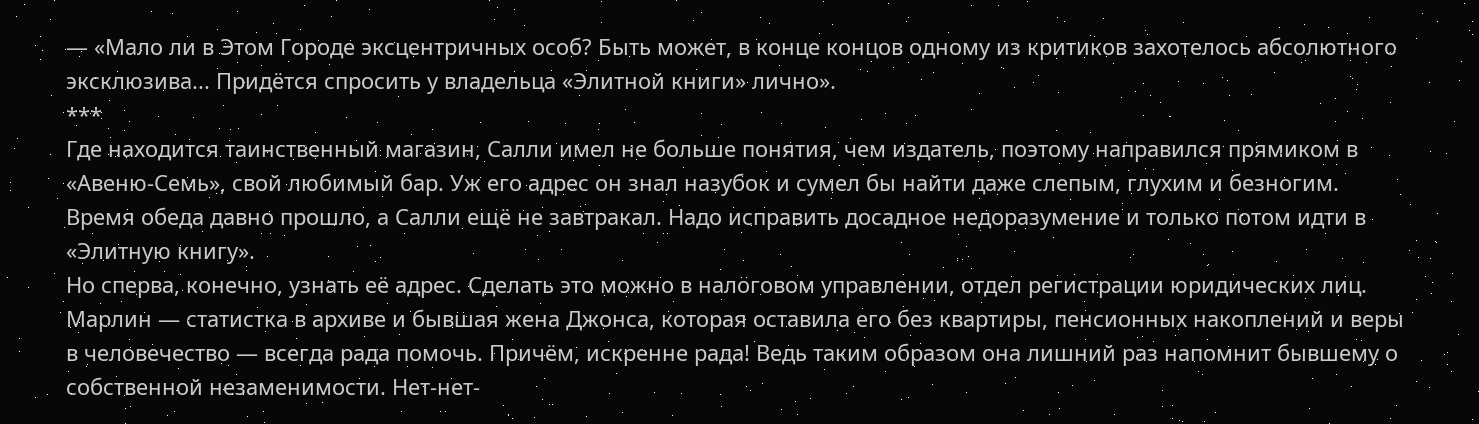— «Мало ли в Этом Городе эксцентричных особ? Быть может, в конце концов одному из критиков захотелось абсолютного эксклюзива... Придётся спросить у владельца «Элитной книги» лично».
***
Где находится таинственный магазин, Салли имел не больше понятия, чем издатель, поэтому направился прямиком в «Авеню-Семь», свой любимый бар. Уж его адрес он знал назубок и сумел бы найти даже слепым, глухим и безногим. Время обеда давно прошло, а Салли ещё не завтракал. Надо исправить досадное недоразумение и только потом идти в «Элитную книгу».
Но сперва, конечно, узнать её адрес. Сделать это можно в налоговом управлении, отдел регистрации юридических лиц. Марлин — статистка в архиве и бывшая жена Джонса, которая оставила его без квартиры, пенсионных накоплений и веры в человечество — всегда рада помочь. Причём, искренне рада! Ведь таким образом она лишний раз напомнит бывшему о собственной незаменимости. Нет-нет-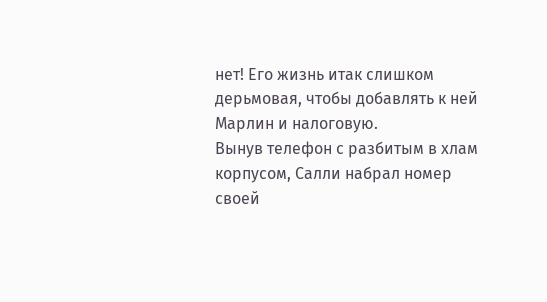нет! Его жизнь итак слишком дерьмовая, чтобы добавлять к ней Марлин и налоговую.
Вынув телефон с разбитым в хлам корпусом, Салли набрал номер своей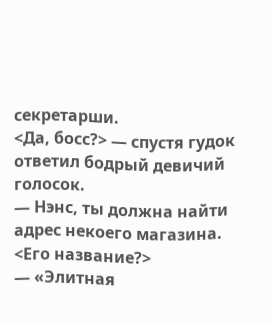секретарши.
<Да, босс?> — спустя гудок ответил бодрый девичий голосок.
— Нэнс, ты должна найти адрес некоего магазина.
<Его название?>
— «Элитная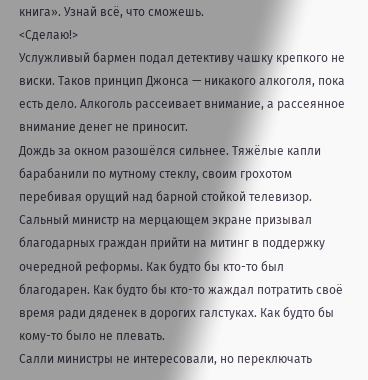книга». Узнай всё, что сможешь.
<Сделаю!>
Услужливый бармен подал детективу чашку крепкого не виски. Таков принцип Джонса — никакого алкоголя, пока есть дело. Алкоголь рассеивает внимание, а рассеянное внимание денег не приносит.
Дождь за окном разошёлся сильнее. Тяжёлые капли барабанили по мутному стеклу, своим грохотом перебивая орущий над барной стойкой телевизор. Сальный министр на мерцающем экране призывал благодарных граждан прийти на митинг в поддержку очередной реформы. Как будто бы кто-то был благодарен. Как будто бы кто-то жаждал потратить своё время ради дяденек в дорогих галстуках. Как будто бы кому-то было не плевать.
Салли министры не интересовали, но переключать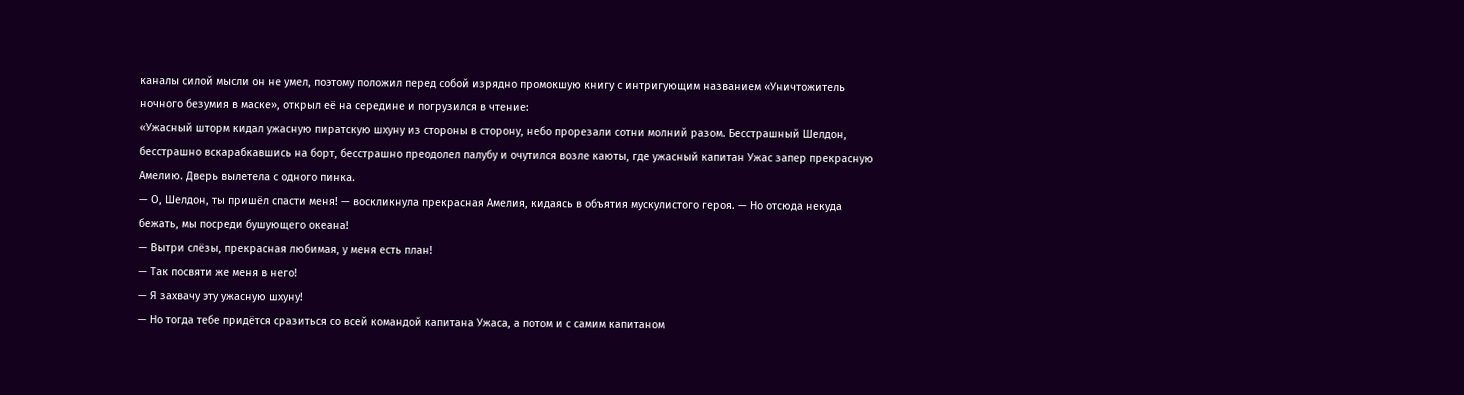каналы силой мысли он не умел, поэтому положил перед собой изрядно промокшую книгу с интригующим названием «Уничтожитель ночного безумия в маске», открыл её на середине и погрузился в чтение:
«Ужасный шторм кидал ужасную пиратскую шхуну из стороны в сторону, небо прорезали сотни молний разом. Бесстрашный Шелдон, бесстрашно вскарабкавшись на борт, бесстрашно преодолел палубу и очутился возле каюты, где ужасный капитан Ужас запер прекрасную Амелию. Дверь вылетела с одного пинка.
— О, Шелдон, ты пришёл спасти меня! — воскликнула прекрасная Амелия, кидаясь в объятия мускулистого героя. — Но отсюда некуда бежать, мы посреди бушующего океана!
— Вытри слёзы, прекрасная любимая, у меня есть план!
— Так посвяти же меня в него!
— Я захвачу эту ужасную шхуну!
— Но тогда тебе придётся сразиться со всей командой капитана Ужаса, а потом и с самим капитаном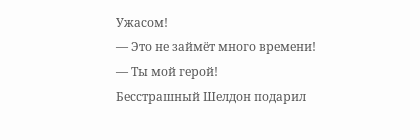Ужасом!
— Это не займёт много времени!
— Ты мой герой!
Бесстрашный Шелдон подарил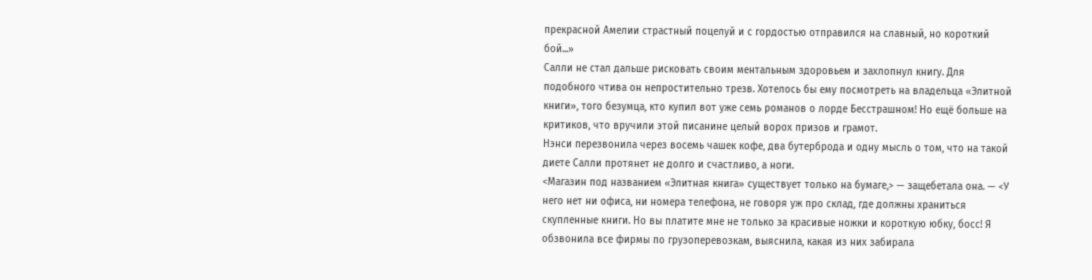прекрасной Амелии страстный поцелуй и с гордостью отправился на славный, но короткий бой...»
Салли не стал дальше рисковать своим ментальным здоровьем и захлопнул книгу. Для подобного чтива он непростительно трезв. Хотелось бы ему посмотреть на владельца «Элитной книги», того безумца, кто купил вот уже семь романов о лорде Бесстрашном! Но ещё больше на критиков, что вручили этой писанине целый ворох призов и грамот.
Нэнси перезвонила через восемь чашек кофе, два бутерброда и одну мысль о том, что на такой диете Салли протянет не долго и счастливо, а ноги.
<Магазин под названием «Элитная книга» существует только на бумаге,> — защебетала она. — <У него нет ни офиса, ни номера телефона, не говоря уж про склад, где должны храниться скупленные книги. Но вы платите мне не только за красивые ножки и короткую юбку, босс! Я обзвонила все фирмы по грузоперевозкам, выяснила, какая из них забирала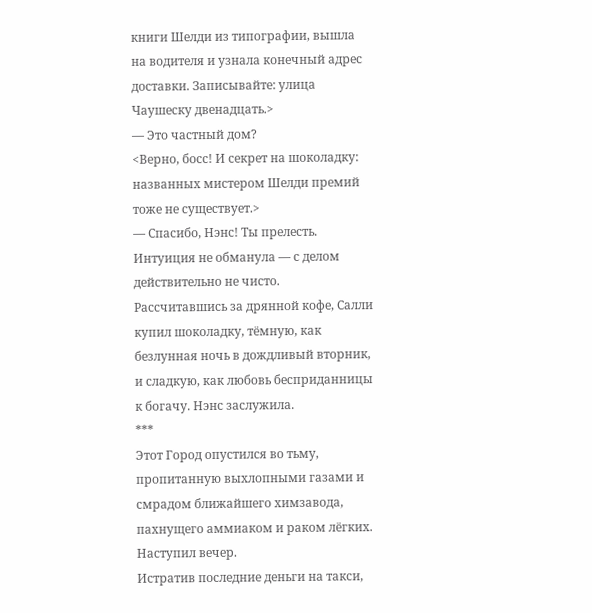книги Шелди из типографии, вышла на водителя и узнала конечный адрес доставки. Записывайте: улица Чаушеску двенадцать.>
— Это частный дом?
<Верно, босс! И секрет на шоколадку: названных мистером Шелди премий тоже не существует.>
— Спасибо, Нэнс! Ты прелесть.
Интуиция не обманула — с делом действительно не чисто.
Рассчитавшись за дрянной кофе, Салли купил шоколадку, тёмную, как безлунная ночь в дождливый вторник, и сладкую, как любовь бесприданницы к богачу. Нэнс заслужила.
***
Этот Город опустился во тьму, пропитанную выхлопными газами и смрадом ближайшего химзавода, пахнущего аммиаком и раком лёгких. Наступил вечер.
Истратив последние деньги на такси,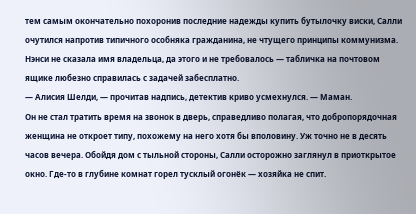тем самым окончательно похоронив последние надежды купить бутылочку виски, Салли очутился напротив типичного особняка гражданина, не чтущего принципы коммунизма. Нэнси не сказала имя владельца, да этого и не требовалось — табличка на почтовом ящике любезно справилась с задачей забесплатно.
— Алисия Шелди, — прочитав надпись, детектив криво усмехнулся. — Маман.
Он не стал тратить время на звонок в дверь, справедливо полагая, что добропорядочная женщина не откроет типу, похожему на него хотя бы вполовину. Уж точно не в десять часов вечера. Обойдя дом с тыльной стороны, Салли осторожно заглянул в приоткрытое окно. Где-то в глубине комнат горел тусклый огонёк — хозяйка не спит.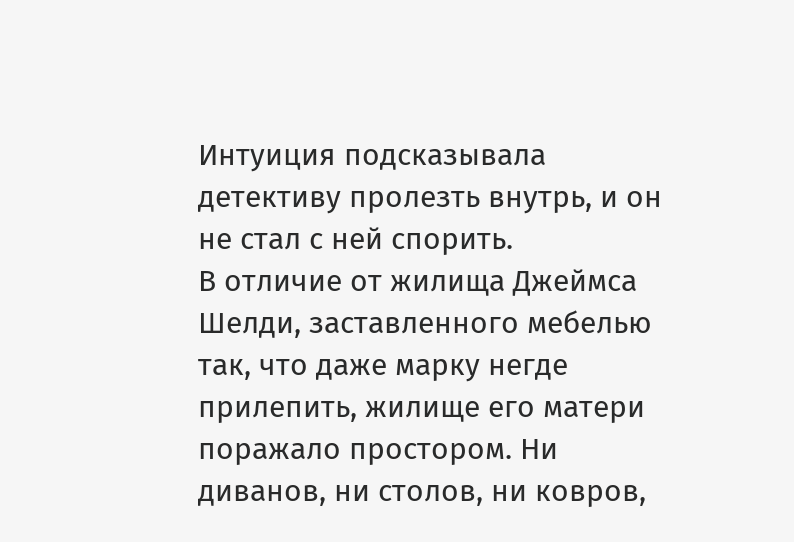Интуиция подсказывала детективу пролезть внутрь, и он не стал с ней спорить.
В отличие от жилища Джеймса Шелди, заставленного мебелью так, что даже марку негде прилепить, жилище его матери поражало простором. Ни диванов, ни столов, ни ковров,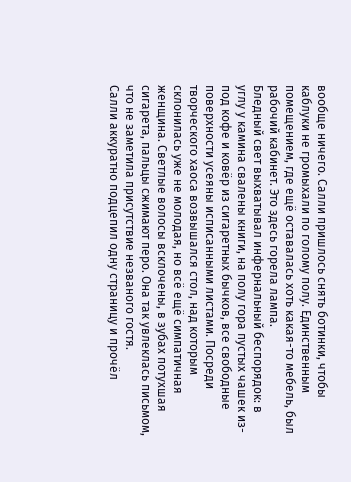вообще ничего. Салли пришлось снять ботинки, чтобы каблуки не громыхали по голому полу. Единственным помещением, где ещё оставалась хоть какая-то мебель, был рабочий кабинет. Это здесь горела лампа.
Бледный свет выхватывал инфернальный беспорядок: в углу у камина свалены книги, на полу гора пустых чашек из-под кофе и ковёр из сигаретных бычков, все свободные поверхности усеяны исписанными листами. Посреди творческого хаоса возвышался стол, над которым склонилась уже не молодая, но всё ещё симпатичная женщина. Светлые волосы всклочены, в зубах потухшая сигарета, пальцы сжимают перо. Она так увлеклась письмом, что не заметила присутствие незваного гостя.
Салли аккуратно подцепил одну страницу и прочёл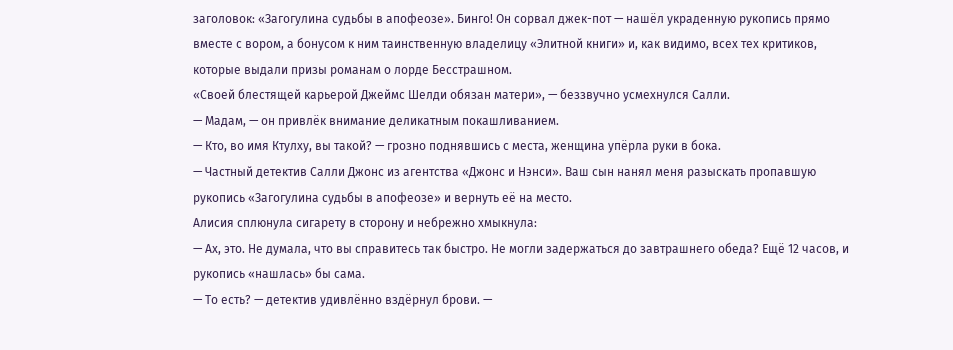заголовок: «Загогулина судьбы в апофеозе». Бинго! Он сорвал джек-пот — нашёл украденную рукопись прямо вместе с вором, а бонусом к ним таинственную владелицу «Элитной книги» и, как видимо, всех тех критиков, которые выдали призы романам о лорде Бесстрашном.
«Своей блестящей карьерой Джеймс Шелди обязан матери», — беззвучно усмехнулся Салли.
— Мадам, — он привлёк внимание деликатным покашливанием.
— Кто, во имя Ктулху, вы такой? — грозно поднявшись с места, женщина упёрла руки в бока.
— Частный детектив Салли Джонс из агентства «Джонс и Нэнси». Ваш сын нанял меня разыскать пропавшую рукопись «Загогулина судьбы в апофеозе» и вернуть её на место.
Алисия сплюнула сигарету в сторону и небрежно хмыкнула:
— Ах, это. Не думала, что вы справитесь так быстро. Не могли задержаться до завтрашнего обеда? Ещё 12 часов, и рукопись «нашлась» бы сама.
— То есть? — детектив удивлённо вздёрнул брови. —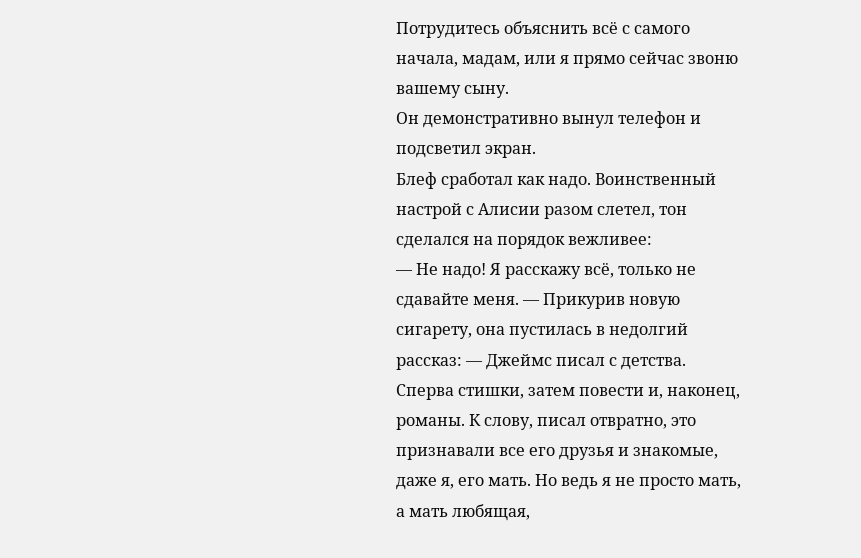Потрудитесь объяснить всё с самого начала, мадам, или я прямо сейчас звоню вашему сыну.
Он демонстративно вынул телефон и подсветил экран.
Блеф сработал как надо. Воинственный настрой с Алисии разом слетел, тон сделался на порядок вежливее:
— Не надо! Я расскажу всё, только не сдавайте меня. — Прикурив новую сигарету, она пустилась в недолгий рассказ: — Джеймс писал с детства. Сперва стишки, затем повести и, наконец, романы. К слову, писал отвратно, это признавали все его друзья и знакомые, даже я, его мать. Но ведь я не просто мать, а мать любящая,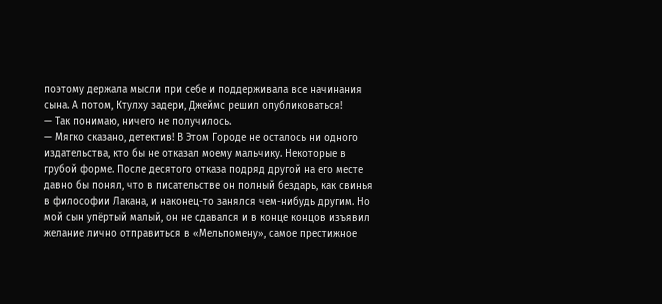поэтому держала мысли при себе и поддерживала все начинания сына. А потом, Ктулху задери, Джеймс решил опубликоваться!
— Так понимаю, ничего не получилось.
— Мягко сказано, детектив! В Этом Городе не осталось ни одного издательства, кто бы не отказал моему мальчику. Некоторые в грубой форме. После десятого отказа подряд другой на его месте давно бы понял, что в писательстве он полный бездарь, как свинья в философии Лакана, и наконец-то занялся чем-нибудь другим. Но мой сын упёртый малый, он не сдавался и в конце концов изъявил желание лично отправиться в «Мельпомену», самое престижное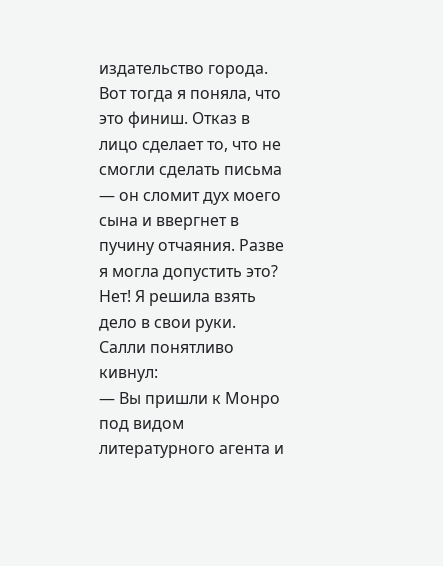издательство города. Вот тогда я поняла, что это финиш. Отказ в лицо сделает то, что не смогли сделать письма — он сломит дух моего сына и ввергнет в пучину отчаяния. Разве я могла допустить это? Нет! Я решила взять дело в свои руки.
Салли понятливо кивнул:
— Вы пришли к Монро под видом литературного агента и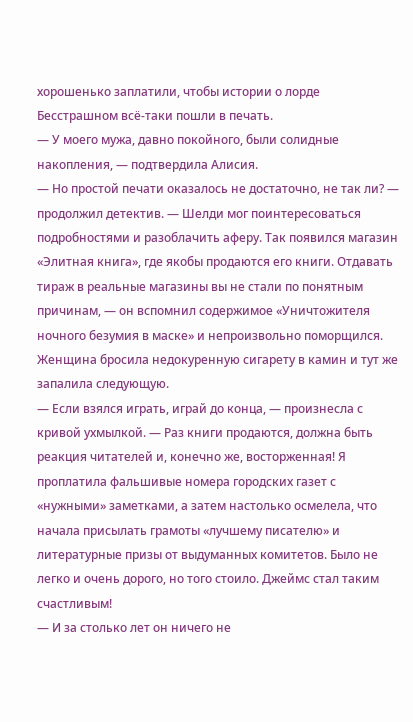хорошенько заплатили, чтобы истории о лорде Бесстрашном всё-таки пошли в печать.
— У моего мужа, давно покойного, были солидные накопления, — подтвердила Алисия.
— Но простой печати оказалось не достаточно, не так ли? — продолжил детектив. — Шелди мог поинтересоваться подробностями и разоблачить аферу. Так появился магазин «Элитная книга», где якобы продаются его книги. Отдавать тираж в реальные магазины вы не стали по понятным причинам, — он вспомнил содержимое «Уничтожителя ночного безумия в маске» и непроизвольно поморщился.
Женщина бросила недокуренную сигарету в камин и тут же запалила следующую.
— Если взялся играть, играй до конца, — произнесла с кривой ухмылкой. — Раз книги продаются, должна быть реакция читателей и, конечно же, восторженная! Я проплатила фальшивые номера городских газет с «нужными» заметками, а затем настолько осмелела, что начала присылать грамоты «лучшему писателю» и литературные призы от выдуманных комитетов. Было не легко и очень дорого, но того стоило. Джеймс стал таким счастливым!
— И за столько лет он ничего не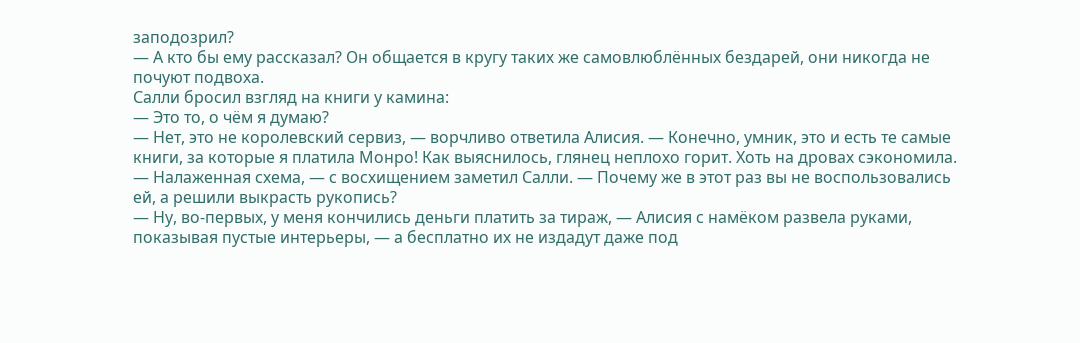заподозрил?
— А кто бы ему рассказал? Он общается в кругу таких же самовлюблённых бездарей, они никогда не почуют подвоха.
Салли бросил взгляд на книги у камина:
— Это то, о чём я думаю?
— Нет, это не королевский сервиз, — ворчливо ответила Алисия. — Конечно, умник, это и есть те самые книги, за которые я платила Монро! Как выяснилось, глянец неплохо горит. Хоть на дровах сэкономила.
— Налаженная схема, — с восхищением заметил Салли. — Почему же в этот раз вы не воспользовались ей, а решили выкрасть рукопись?
— Ну, во-первых, у меня кончились деньги платить за тираж, — Алисия с намёком развела руками, показывая пустые интерьеры, — а бесплатно их не издадут даже под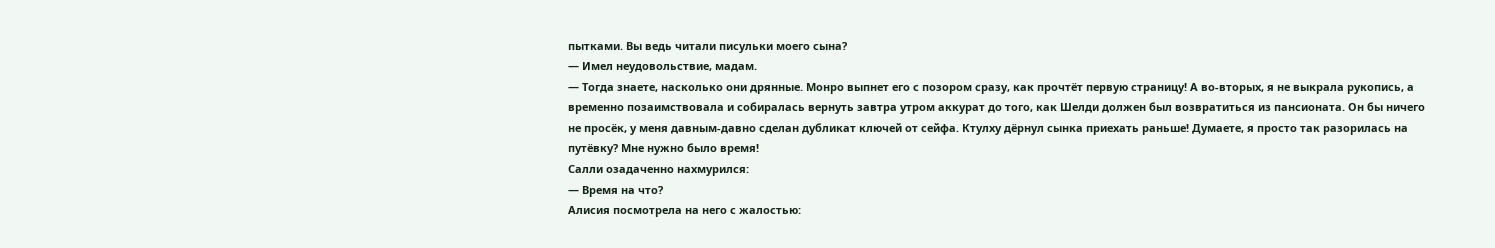пытками. Вы ведь читали писульки моего сына?
— Имел неудовольствие, мадам.
— Тогда знаете, насколько они дрянные. Монро выпнет его с позором сразу, как прочтёт первую страницу! А во-вторых, я не выкрала рукопись, а временно позаимствовала и собиралась вернуть завтра утром аккурат до того, как Шелди должен был возвратиться из пансионата. Он бы ничего не просёк, у меня давным-давно сделан дубликат ключей от сейфа. Ктулху дёрнул сынка приехать раньше! Думаете, я просто так разорилась на путёвку? Мне нужно было время!
Салли озадаченно нахмурился:
— Время на что?
Алисия посмотрела на него с жалостью: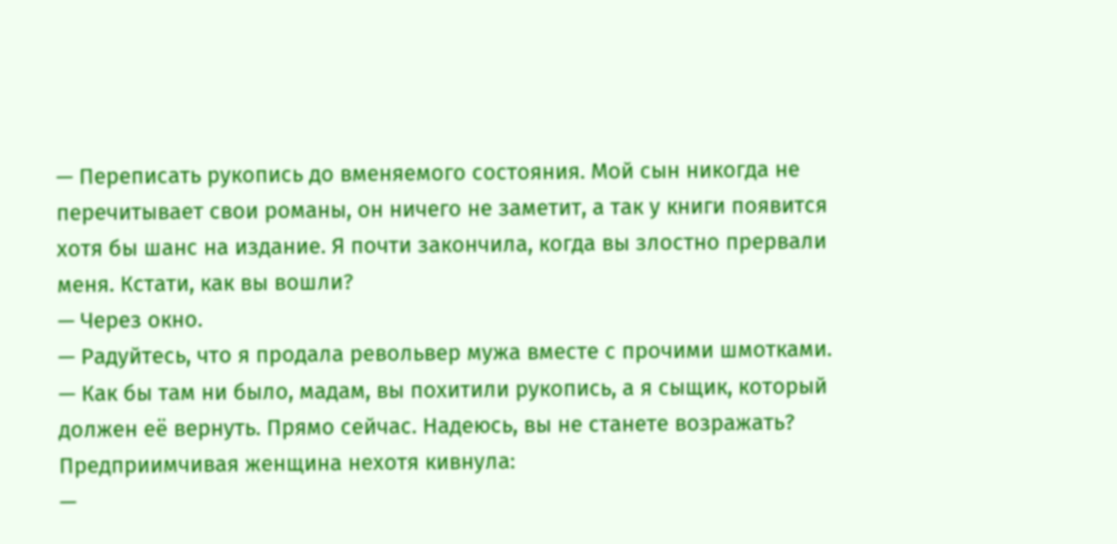— Переписать рукопись до вменяемого состояния. Мой сын никогда не перечитывает свои романы, он ничего не заметит, а так у книги появится хотя бы шанс на издание. Я почти закончила, когда вы злостно прервали меня. Кстати, как вы вошли?
— Через окно.
— Радуйтесь, что я продала револьвер мужа вместе с прочими шмотками.
— Как бы там ни было, мадам, вы похитили рукопись, а я сыщик, который должен её вернуть. Прямо сейчас. Надеюсь, вы не станете возражать?
Предприимчивая женщина нехотя кивнула:
—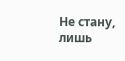Не стану, лишь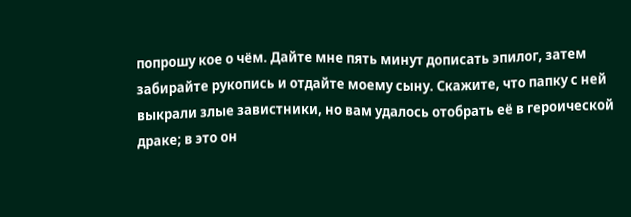попрошу кое о чём. Дайте мне пять минут дописать эпилог, затем забирайте рукопись и отдайте моему сыну. Скажите, что папку с ней выкрали злые завистники, но вам удалось отобрать её в героической драке; в это он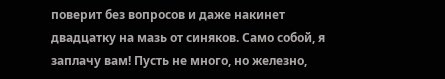поверит без вопросов и даже накинет двадцатку на мазь от синяков. Само собой, я заплачу вам! Пусть не много, но железно,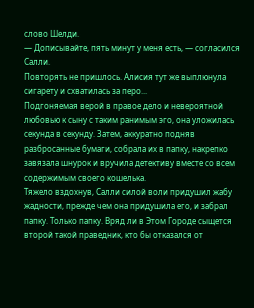слово Шелди.
— Дописывайте, пять минут у меня есть, — согласился Салли.
Повторять не пришлось. Алисия тут же выплюнула сигарету и схватилась за перо...
Подгоняемая верой в правое дело и невероятной любовью к сыну с таким ранимым эго, она уложилась секунда в секунду. Затем, аккуратно подняв разбросанные бумаги, собрала их в папку, накрепко завязала шнурок и вручила детективу вместе со всем содержимым своего кошелька.
Тяжело вздохнув, Салли силой воли придушил жабу жадности, прежде чем она придушила его, и забрал папку. Только папку. Вряд ли в Этом Городе сыщется второй такой праведник, кто бы отказался от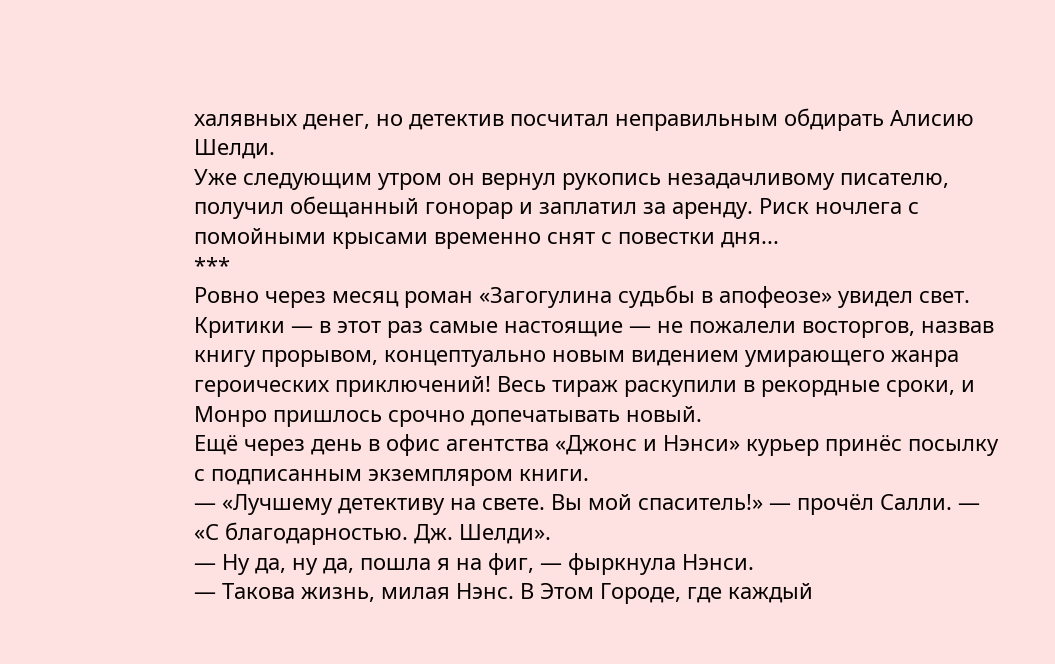халявных денег, но детектив посчитал неправильным обдирать Алисию Шелди.
Уже следующим утром он вернул рукопись незадачливому писателю, получил обещанный гонорар и заплатил за аренду. Риск ночлега с помойными крысами временно снят с повестки дня...
***
Ровно через месяц роман «Загогулина судьбы в апофеозе» увидел свет. Критики — в этот раз самые настоящие — не пожалели восторгов, назвав книгу прорывом, концептуально новым видением умирающего жанра героических приключений! Весь тираж раскупили в рекордные сроки, и Монро пришлось срочно допечатывать новый.
Ещё через день в офис агентства «Джонс и Нэнси» курьер принёс посылку с подписанным экземпляром книги.
— «Лучшему детективу на свете. Вы мой спаситель!» — прочёл Салли. — «С благодарностью. Дж. Шелди».
— Ну да, ну да, пошла я на фиг, — фыркнула Нэнси.
— Такова жизнь, милая Нэнс. В Этом Городе, где каждый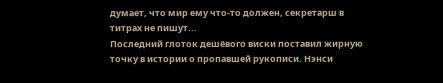думает, что мир ему что-то должен, секретарш в титрах не пишут...
Последний глоток дешёвого виски поставил жирную точку в истории о пропавшей рукописи. Нэнси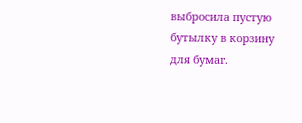выбросила пустую бутылку в корзину для бумаг.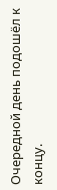Очередной день подошёл к концу.